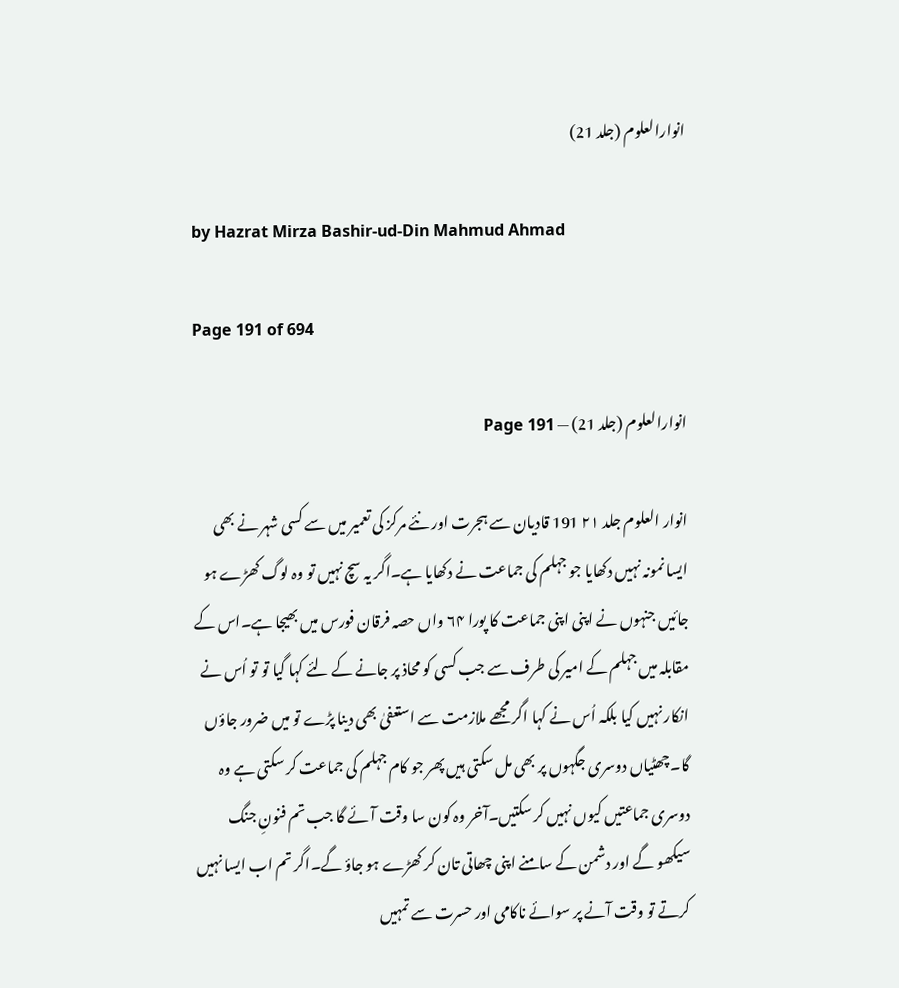انوارالعلوم (جلد 21)

by Hazrat Mirza Bashir-ud-Din Mahmud Ahmad

Page 191 of 694

انوارالعلوم (جلد 21) — Page 191

انوار العلوم جلد ۲۱ 191 قادیان سے ہجرت اور نئے مرکز کی تعمیر میں سے کسی شہر نے بھی ایسا نمونہ نہیں دکھایا جو جہلم کی جماعت نے دکھایا ہے۔اگر یہ سچ نہیں تو وہ لوگ کھڑے ہو جائیں جنہوں نے اپنی اپنی جماعت کا پورا ۶۴ واں حصہ فرقان فورس میں بھیجا ہے۔اس کے مقابلہ میں جہلم کے امیر کی طرف سے جب کسی کو محاذ پر جانے کے لئے کہا گیا تو تو اُس نے انکار نہیں کیا بلکہ اُس نے کہا اگر مجھے ملازمت سے استعفیٰ بھی دینا پڑے تو میں ضرور جاؤں گا۔چھٹیاں دوسری جگہوں پر بھی مل سکتی ہیں پھر جو کام جہلم کی جماعت کر سکتی ہے وہ دوسری جماعتیں کیوں نہیں کر سکتیں۔آخر وہ کون سا وقت آئے گا جب تم فنونِ جنگ سیکھو گے اور دشمن کے سامنے اپنی چھاتی تان کر کھڑے ہو جاؤ گے۔اگر تم اب ایسا نہیں کرتے تو وقت آنے پر سوائے ناکامی اور حسرت سے تمہیں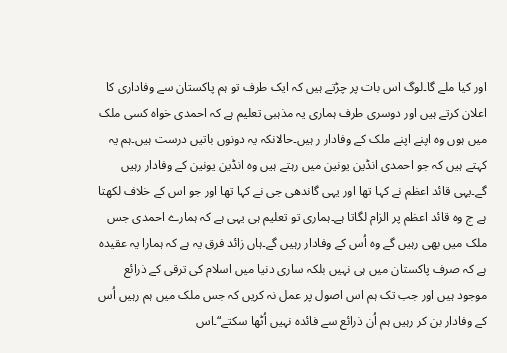اور کیا ملے گا۔لوگ اس بات پر چڑتے ہیں کہ ایک طرف تو ہم پاکستان سے وفاداری کا اعلان کرتے ہیں اور دوسری طرف ہماری یہ مذہبی تعلیم ہے کہ احمدی خواہ کسی ملک میں ہوں وہ اپنے اپنے ملک کے وفادار ر ہیں۔حالانکہ یہ دونوں باتیں درست ہیں۔ہم یہ کہتے ہیں کہ جو احمدی انڈین یونین میں رہتے ہیں وہ انڈین یونین کے وفادار رہیں گے۔یہی قائد اعظم نے کہا تھا اور یہی گاندھی جی نے کہا تھا اور جو اس کے خلاف لکھتا ہے ج وہ قائد اعظم پر الزام لگاتا ہے۔ہماری تو تعلیم ہی یہی ہے کہ ہمارے احمدی جس ملک میں بھی رہیں گے وہ اُس کے وفادار رہیں گے۔ہاں زائد فرق یہ ہے کہ ہمارا یہ عقیدہ ہے کہ صرف پاکستان میں ہی نہیں بلکہ ساری دنیا میں اسلام کی ترقی کے ذرائع موجود ہیں اور جب تک ہم اس اصول پر عمل نہ کریں کہ جس ملک میں ہم رہیں اُس کے وفادار بن کر رہیں ہم اُن ذرائع سے فائدہ نہیں اُٹھا سکتے“۔اس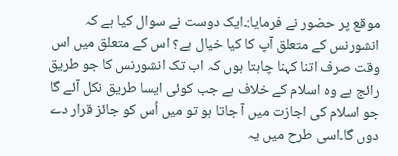موقع پر حضور نے فرمایا:۔ایک دوست نے سوال کیا ہے کہ انشورنس کے متعلق آپ کا کیا خیال ہے؟ اس کے متعلق میں اس وقت صرف اتنا کہنا چاہتا ہوں کہ اب تک انشورنس کا جو طریق رائج ہے وہ اسلام کے خلاف ہے جب کوئی ایسا طریق نکل آئے گا جو اسلام کی اجازت میں آ جاتا ہو تو میں اُس کو جائز قرار دے دوں گا۔اسی طرح میں یہ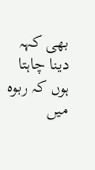بھی کہہ دینا چاہتا ہوں کہ ربوہ میں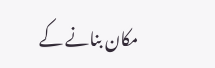مکان بنانے کے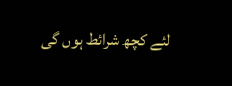لئے کچھ شرائط ہوں گی